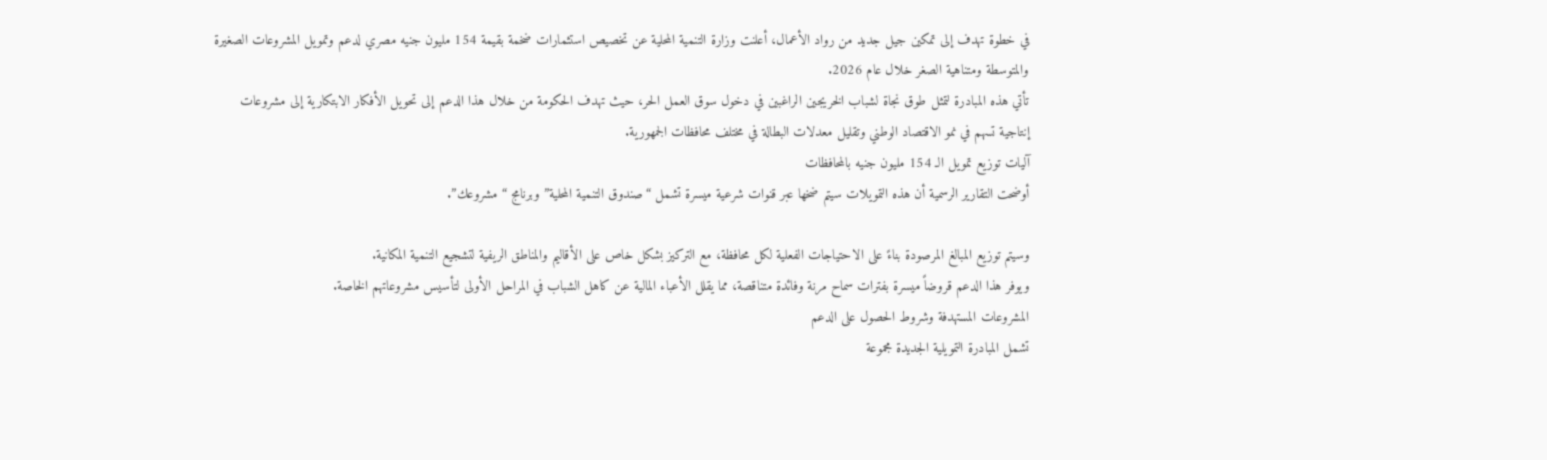في خطوة تهدف إلى تمكين جيل جديد من رواد الأعمال، أعلنت وزارة التنمية المحلية عن تخصيص استثمارات ضخمة بقيمة 154 مليون جنيه مصري لدعم وتمويل المشروعات الصغيرة والمتوسطة ومتناهية الصغر خلال عام 2026.
تأتي هذه المبادرة لتمثل طوق نجاة لشباب الخريجين الراغبين في دخول سوق العمل الحر، حيث تهدف الحكومة من خلال هذا الدعم إلى تحويل الأفكار الابتكارية إلى مشروعات إنتاجية تسهم في نمو الاقتصاد الوطني وتقليل معدلات البطالة في مختلف محافظات الجمهورية.
آليات توزيع تمويل الـ 154 مليون جنيه بالمحافظات
أوضحت التقارير الرسمية أن هذه التمويلات سيتم ضخها عبر قنوات شرعية ميسرة تشمل “صندوق التنمية المحلية” وبرنامج “مشروعك”.

وسيتم توزيع المبالغ المرصودة بناءً على الاحتياجات الفعلية لكل محافظة، مع التركيز بشكل خاص على الأقاليم والمناطق الريفية لتشجيع التنمية المكانية.
ويوفر هذا الدعم قروضاً ميسرة بفترات سماح مرنة وفائدة متناقصة، مما يقلل الأعباء المالية عن كاهل الشباب في المراحل الأولى لتأسيس مشروعاتهم الخاصة.
المشروعات المستهدفة وشروط الحصول على الدعم
تشمل المبادرة التمويلية الجديدة مجموعة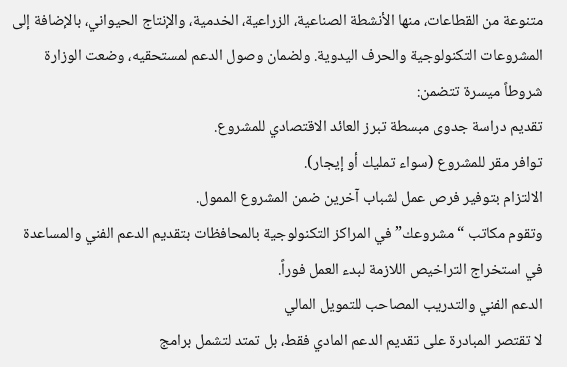متنوعة من القطاعات، منها الأنشطة الصناعية، الزراعية، الخدمية، والإنتاج الحيواني، بالإضافة إلى المشروعات التكنولوجية والحرف اليدوية. ولضمان وصول الدعم لمستحقيه، وضعت الوزارة شروطاً ميسرة تتضمن:
تقديم دراسة جدوى مبسطة تبرز العائد الاقتصادي للمشروع.
توافر مقر للمشروع (سواء تمليك أو إيجار).
الالتزام بتوفير فرص عمل لشباب آخرين ضمن المشروع الممول.
وتقوم مكاتب “مشروعك” في المراكز التكنولوجية بالمحافظات بتقديم الدعم الفني والمساعدة في استخراج التراخيص اللازمة لبدء العمل فوراً.
الدعم الفني والتدريب المصاحب للتمويل المالي
لا تقتصر المبادرة على تقديم الدعم المادي فقط، بل تمتد لتشمل برامج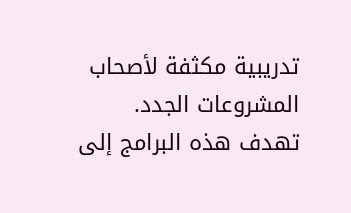تدريبية مكثفة لأصحاب المشروعات الجدد. تهدف هذه البرامج إلى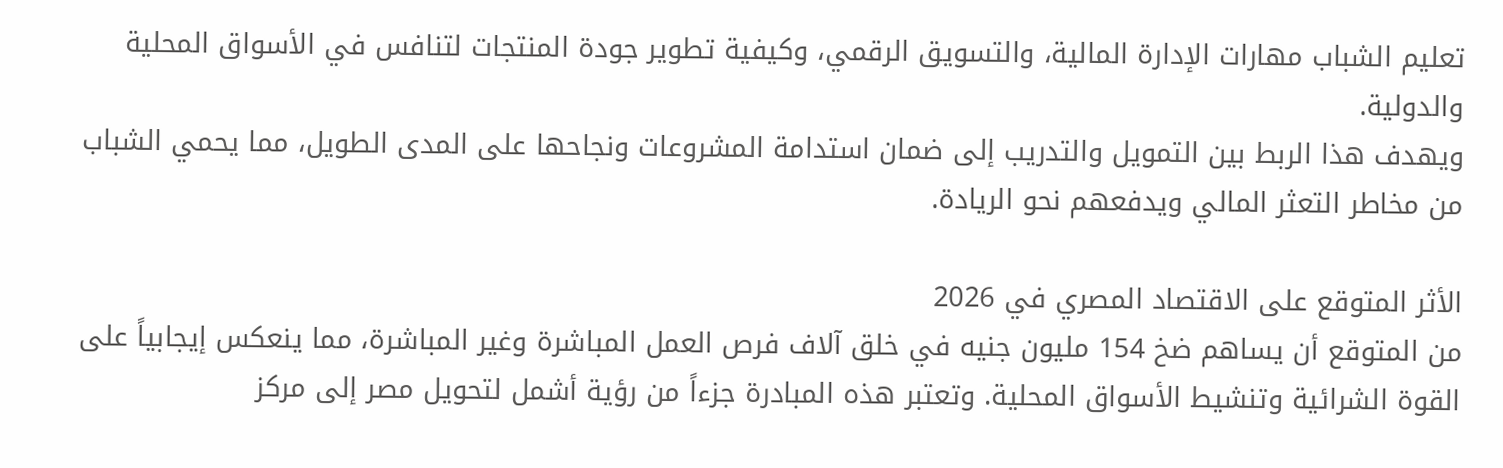تعليم الشباب مهارات الإدارة المالية، والتسويق الرقمي، وكيفية تطوير جودة المنتجات لتنافس في الأسواق المحلية والدولية.
ويهدف هذا الربط بين التمويل والتدريب إلى ضمان استدامة المشروعات ونجاحها على المدى الطويل، مما يحمي الشباب من مخاطر التعثر المالي ويدفعهم نحو الريادة.

الأثر المتوقع على الاقتصاد المصري في 2026
من المتوقع أن يساهم ضخ 154 مليون جنيه في خلق آلاف فرص العمل المباشرة وغير المباشرة، مما ينعكس إيجابياً على
القوة الشرائية وتنشيط الأسواق المحلية. وتعتبر هذه المبادرة جزءاً من رؤية أشمل لتحويل مصر إلى مركز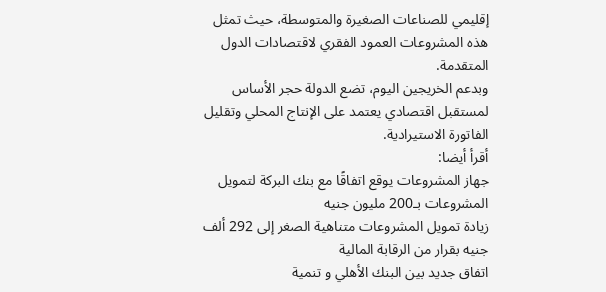إقليمي للصناعات الصغيرة والمتوسطة، حيث تمثل هذه المشروعات العمود الفقري لاقتصادات الدول المتقدمة.
وبدعم الخريجين اليوم، تضع الدولة حجر الأساس لمستقبل اقتصادي يعتمد على الإنتاج المحلي وتقليل الفاتورة الاستيرادية.
أقرأ أيضا:
جهاز المشروعات يوقع اتفاقًا مع بنك البركة لتمويل المشروعات بـ200 مليون جنيه
زيادة تمويل المشروعات متناهية الصغر إلى 292 ألف جنيه بقرار من الرقابة المالية
اتفاق جديد بين البنك الأهلي و تنمية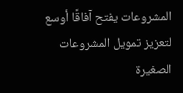المشروعات يفتح آفاقًا أوسع لتعزيز تمويل المشروعات الصغيرة